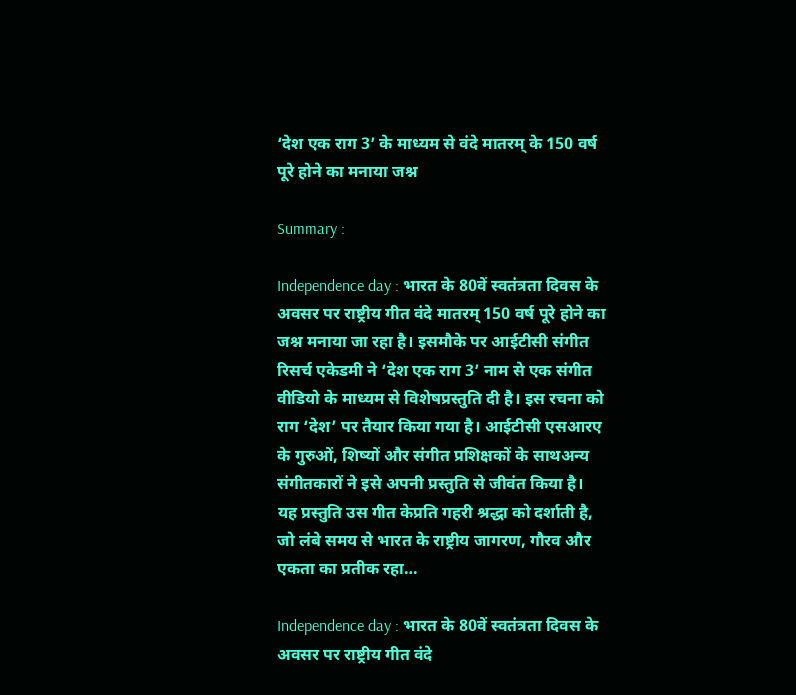‘देश एक राग 3’ के माध्यम से वंदे मातरम् के 150 वर्ष पूरे होने का मनाया जश्न

Summary :

Independence day : भारत के 80वें स्वतंत्रता दिवस के अवसर पर राष्ट्रीय गीत वंदे मातरम् 150 वर्ष पूरे होने का जश्न मनाया जा रहा है। इसमौके पर आईटीसी संगीत रिसर्च एकेडमी ने ‘देश एक राग 3’ नाम से एक संगीत वीडियो के माध्यम से विशेषप्रस्तुति दी है। इस रचना को राग ‘देश’ पर तैयार किया गया है। आईटीसी एसआरए के गुरुओं, शिष्यों और संगीत प्रशिक्षकों के साथअन्य संगीतकारों ने इसे अपनी प्रस्तुति से जीवंत किया है। यह प्रस्तुति उस गीत केप्रति गहरी श्रद्धा को दर्शाती है, जो लंबे समय से भारत के राष्ट्रीय जागरण, गौरव और एकता का प्रतीक रहा…

Independence day : भारत के 80वें स्वतंत्रता दिवस के अवसर पर राष्ट्रीय गीत वंदे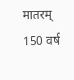मातरम् 150 वर्ष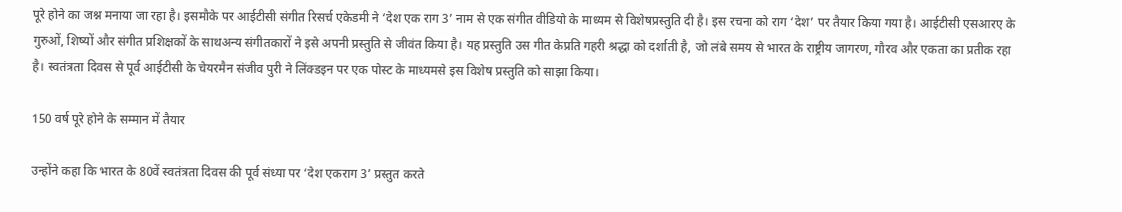पूरे होने का जश्न मनाया जा रहा है। इसमौके पर आईटीसी संगीत रिसर्च एकेडमी ने ‘देश एक राग 3’ नाम से एक संगीत वीडियो के माध्यम से विशेषप्रस्तुति दी है। इस रचना को राग ‘देश’ पर तैयार किया गया है। आईटीसी एसआरए के गुरुओं, शिष्यों और संगीत प्रशिक्षकों के साथअन्य संगीतकारों ने इसे अपनी प्रस्तुति से जीवंत किया है। यह प्रस्तुति उस गीत केप्रति गहरी श्रद्धा को दर्शाती है, जो लंबे समय से भारत के राष्ट्रीय जागरण, गौरव और एकता का प्रतीक रहा है। स्वतंत्रता दिवस से पूर्व आईटीसी के चेयरमैन संजीव पुरी ने लिंक्डइन पर एक पोस्ट के माध्यमसे इस विशेष प्रस्तुति को साझा किया।

150 वर्ष पूरे होने के सम्मान में तैयार

उन्होंने कहा कि भारत के 80वें स्वतंत्रता दिवस की पूर्व संध्या पर ‘देश एकराग 3’ प्रस्तुत करते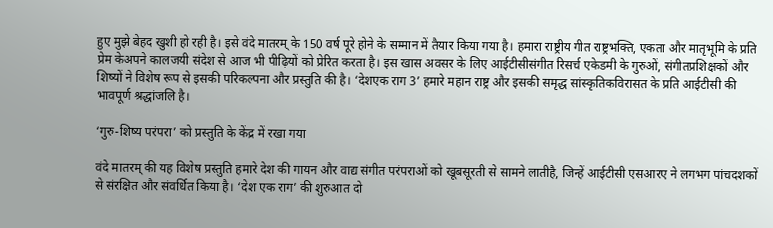हुए मुझे बेहद खुशी हो रही है। इसे वंदे मातरम् के 150 वर्ष पूरे होने के सम्मान में तैयार किया गया है। हमारा राष्ट्रीय गीत राष्ट्रभक्ति, एकता और मातृभूमि के प्रति प्रेम केअपने कालजयी संदेश से आज भी पीढ़ियों को प्रेरित करता है। इस खास अवसर के लिए आईटीसीसंगीत रिसर्च एकेडमी के गुरुओं, संगीतप्रशिक्षकों और शिष्यों ने विशेष रूप से इसकी परिकल्पना और प्रस्तुति की है। ‘देशएक राग 3’ हमारे महान राष्ट्र और इसकी समृद्ध सांस्कृतिकविरासत के प्रति आईटीसी की भावपूर्ण श्रद्धांजलि है।

‘गुरु-शिष्य परंपरा’ को प्रस्तुति के केंद्र में रखा गया

वंदे मातरम् की यह विशेष प्रस्तुति हमारे देश की गायन और वाद्य संगीत परंपराओं को खूबसूरती से सामने लातीहै, जिन्हें आईटीसी एसआरए ने लगभग पांचदशकों से संरक्षित और संवर्धित किया है। ‘देश एक राग’ की शुरुआत दो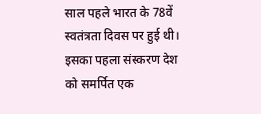साल पहले भारत के 78वें स्वतंत्रता दिवस पर हुई थी। इसका पहला संस्करण देश को समर्पित एक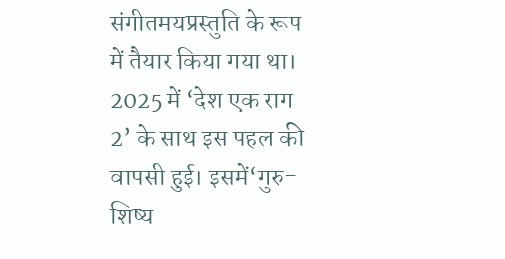संगीतमयप्रस्तुति के रूप में तैयार किया गया था। 2025 में ‘देश एक राग 2’ के साथ इस पहल की वापसी हुई। इसमें‘गुरु-शिष्य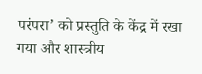परंपरा’ को प्रस्तुति के केंद्र में रखा गया और शास्त्रीय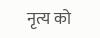नृत्य को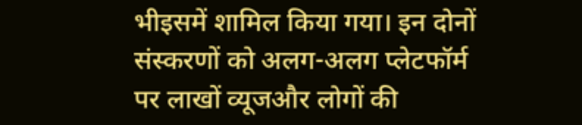भीइसमें शामिल किया गया। इन दोनों संस्करणों को अलग-अलग प्लेटफॉर्म पर लाखों व्यूजऔर लोगों की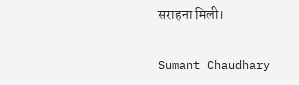सराहना मिली।

Sumant Chaudhary